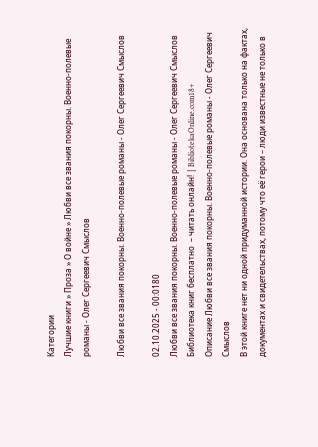Категории
Лучшие книги » Проза » О войне » Любви все звания покорны. Военно-полевые романы - Олег Сергеевич Смыслов

Любви все звания покорны. Военно-полевые романы - Олег Сергеевич Смыслов

02.10.2025 - 00:0180
Любви все звания покорны. Военно-полевые романы - Олег Сергеевич Смыслов Библиотека книг бесплатно  – читать онлайн! | BibliotekaOnline.com18+
Описание Любви все звания покорны. Военно-полевые романы - Олег Сергеевич Смыслов
В этой книге нет ни одной придуманной истории. Она основана только на фактах, документах и свидетельствах, потому что её герои – люди известные не только в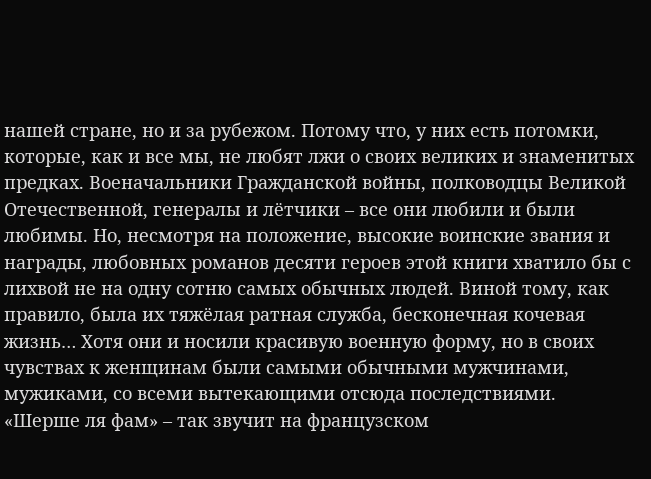нашей стране, но и за рубежом. Потому что, у них есть потомки, которые, как и все мы, не любят лжи о своих великих и знаменитых предках. Военачальники Гражданской войны, полководцы Великой Отечественной, генералы и лётчики – все они любили и были любимы. Но, несмотря на положение, высокие воинские звания и награды, любовных романов десяти героев этой книги хватило бы с лихвой не на одну сотню самых обычных людей. Виной тому, как правило, была их тяжёлая ратная служба, бесконечная кочевая жизнь… Хотя они и носили красивую военную форму, но в своих чувствах к женщинам были самыми обычными мужчинами, мужиками, со всеми вытекающими отсюда последствиями. «Шерше ля фам» – так звучит на французском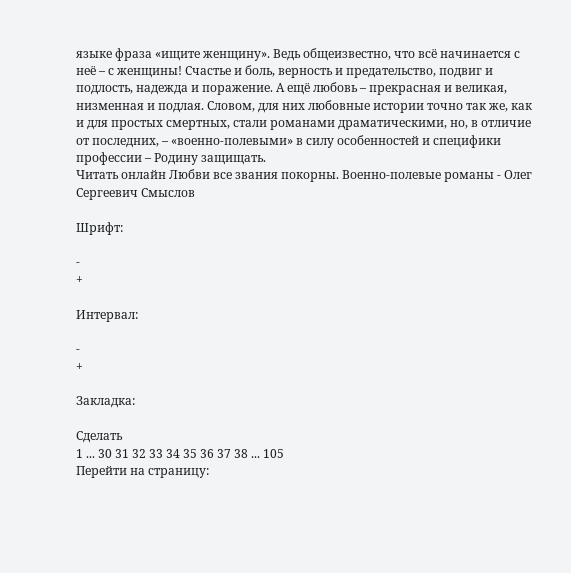языке фраза «ищите женщину». Ведь общеизвестно, что всё начинается с неё – с женщины! Счастье и боль, верность и предательство, подвиг и подлость, надежда и поражение. А ещё любовь – прекрасная и великая, низменная и подлая. Словом, для них любовные истории точно так же, как и для простых смертных, стали романами драматическими, но, в отличие от последних, – «военно-полевыми» в силу особенностей и специфики профессии – Родину защищать.
Читать онлайн Любви все звания покорны. Военно-полевые романы - Олег Сергеевич Смыслов

Шрифт:

-
+

Интервал:

-
+

Закладка:

Сделать
1 ... 30 31 32 33 34 35 36 37 38 ... 105
Перейти на страницу: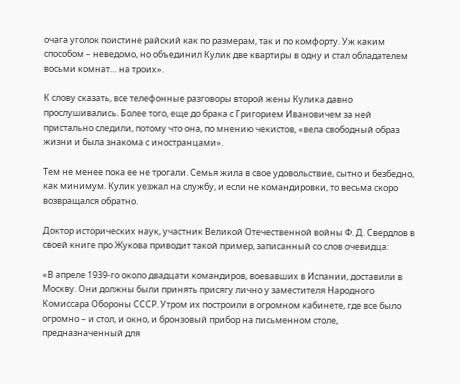очага уголок поистине райский как по размерам, так и по комфорту. Уж каким способом – неведомо, но объединил Кулик две квартиры в одну и стал обладателем восьми комнат… на троих».

К слову сказать, все телефонные разговоры второй жены Кулика давно прослушивались. Более того, еще до брака с Григорием Ивановичем за ней пристально следили, потому что она, по мнению чекистов, «вела свободный образ жизни и была знакома с иностранцами».

Тем не менее пока ее не трогали. Семья жила в свое удовольствие, сытно и безбедно, как минимум. Кулик уезжал на службу, и если не командировки, то весьма скоро возвращался обратно.

Доктор исторических наук, участник Великой Отечественной войны Ф. Д. Свердлов в своей книге про Жукова приводит такой пример, записанный со слов очевидца:

«В апреле 1939-го около двадцати командиров, воевавших в Испании, доставили в Москву. Они должны были принять присягу лично у заместителя Народного Комиссара Обороны СССР. Утром их построили в огромном кабинете, где все было огромно – и стол, и окно, и бронзовый прибор на письменном столе, предназначенный для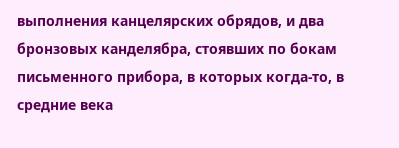выполнения канцелярских обрядов, и два бронзовых канделябра, стоявших по бокам письменного прибора, в которых когда-то, в средние века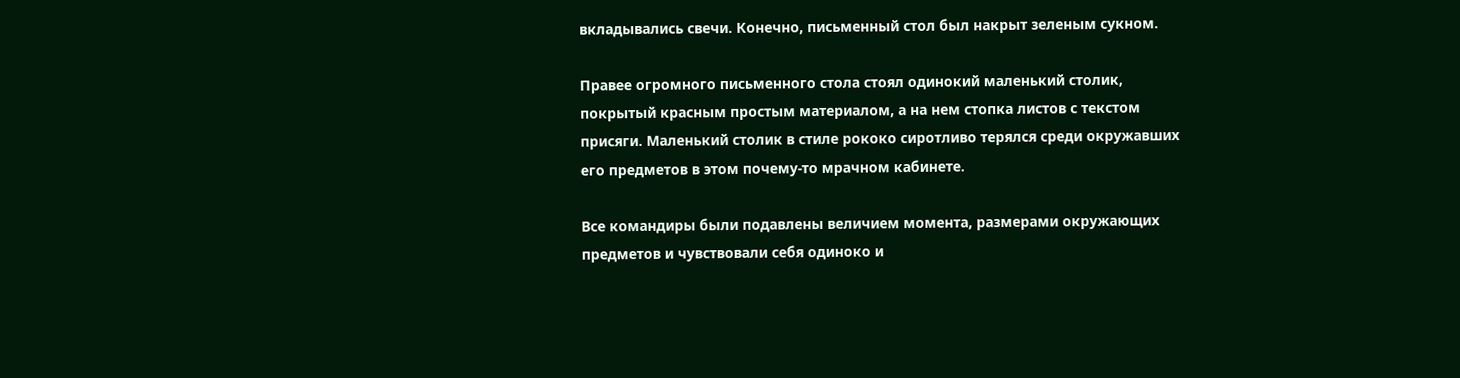вкладывались свечи. Конечно, письменный стол был накрыт зеленым сукном.

Правее огромного письменного стола стоял одинокий маленький столик, покрытый красным простым материалом, а на нем стопка листов с текстом присяги. Маленький столик в стиле рококо сиротливо терялся среди окружавших его предметов в этом почему-то мрачном кабинете.

Все командиры были подавлены величием момента, размерами окружающих предметов и чувствовали себя одиноко и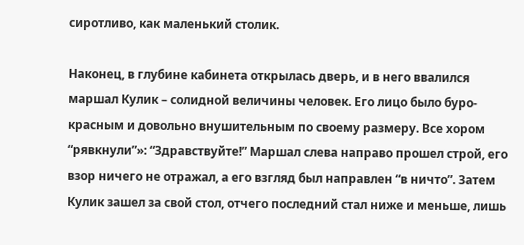сиротливо, как маленький столик.

Наконец, в глубине кабинета открылась дверь, и в него ввалился маршал Кулик – солидной величины человек. Его лицо было буро-красным и довольно внушительным по своему размеру. Все хором “рявкнули”»: “Здравствуйте!” Маршал слева направо прошел строй, его взор ничего не отражал, а его взгляд был направлен “в ничто”. Затем Кулик зашел за свой стол, отчего последний стал ниже и меньше, лишь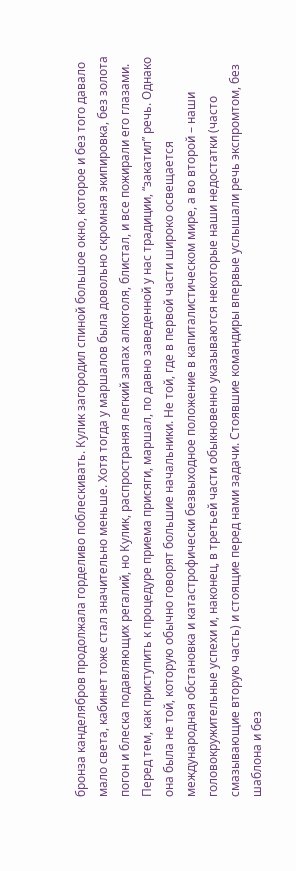бронза канделябров продолжала горделиво поблескивать. Кулик загородил спиной большое окно, которое и без того давало мало света, кабинет тоже стал значительно меньше. Хотя тогда у маршалов была довольно скромная экипировка, без золота погон и блеска подавляющих регалий, но Кулик, распространяя легкий запах алкоголя, блистал, и все пожирали его глазами. Перед тем, как приступить к процедуре приема присяги, маршал, по давно заведенной у нас традиции, “закатил” речь. Однако она была не той, которую обычно говорят большие начальники. Не той, где в первой части широко освещается международная обстановка и катастрофически безвыходное положение в капиталистическом мире, а во второй – наши головокружительные успехи и, наконец, в третьей части обыкновенно указываются некоторые наши недостатки (часто смазывающие вторую часть) и стоящие перед нами задачи. Стоявшие командиры впервые услышали речь экспромтом, без шаблона и без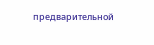предварительной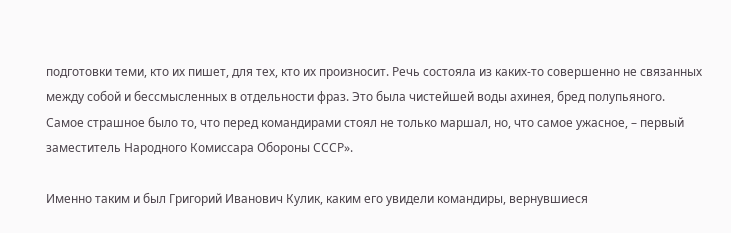подготовки теми, кто их пишет, для тех, кто их произносит. Речь состояла из каких-то совершенно не связанных между собой и бессмысленных в отдельности фраз. Это была чистейшей воды ахинея, бред полупьяного. Самое страшное было то, что перед командирами стоял не только маршал, но, что самое ужасное, – первый заместитель Народного Комиссара Обороны СССР».

Именно таким и был Григорий Иванович Кулик, каким его увидели командиры, вернувшиеся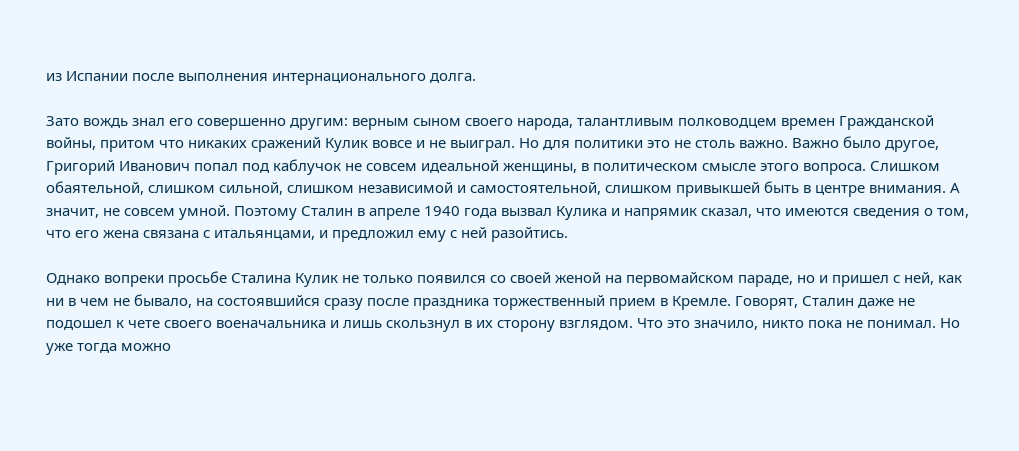из Испании после выполнения интернационального долга.

Зато вождь знал его совершенно другим: верным сыном своего народа, талантливым полководцем времен Гражданской войны, притом что никаких сражений Кулик вовсе и не выиграл. Но для политики это не столь важно. Важно было другое, Григорий Иванович попал под каблучок не совсем идеальной женщины, в политическом смысле этого вопроса. Слишком обаятельной, слишком сильной, слишком независимой и самостоятельной, слишком привыкшей быть в центре внимания. А значит, не совсем умной. Поэтому Сталин в апреле 1940 года вызвал Кулика и напрямик сказал, что имеются сведения о том, что его жена связана с итальянцами, и предложил ему с ней разойтись.

Однако вопреки просьбе Сталина Кулик не только появился со своей женой на первомайском параде, но и пришел с ней, как ни в чем не бывало, на состоявшийся сразу после праздника торжественный прием в Кремле. Говорят, Сталин даже не подошел к чете своего военачальника и лишь скользнул в их сторону взглядом. Что это значило, никто пока не понимал. Но уже тогда можно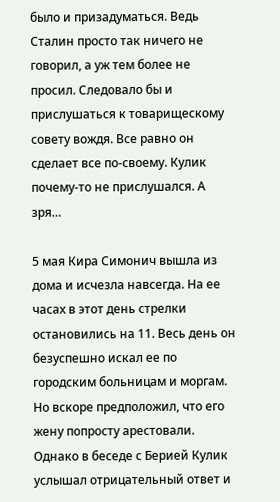было и призадуматься. Ведь Сталин просто так ничего не говорил, а уж тем более не просил. Следовало бы и прислушаться к товарищескому совету вождя. Все равно он сделает все по-своему. Кулик почему-то не прислушался. А зря…

5 мая Кира Симонич вышла из дома и исчезла навсегда. На ее часах в этот день стрелки остановились на 11. Весь день он безуспешно искал ее по городским больницам и моргам. Но вскоре предположил, что его жену попросту арестовали. Однако в беседе с Берией Кулик услышал отрицательный ответ и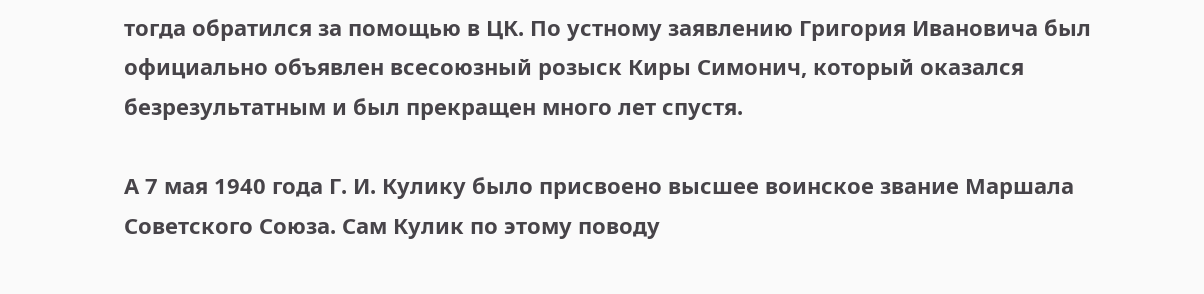тогда обратился за помощью в ЦК. По устному заявлению Григория Ивановича был официально объявлен всесоюзный розыск Киры Симонич, который оказался безрезультатным и был прекращен много лет спустя.

А 7 мая 1940 года Г. И. Кулику было присвоено высшее воинское звание Маршала Советского Союза. Сам Кулик по этому поводу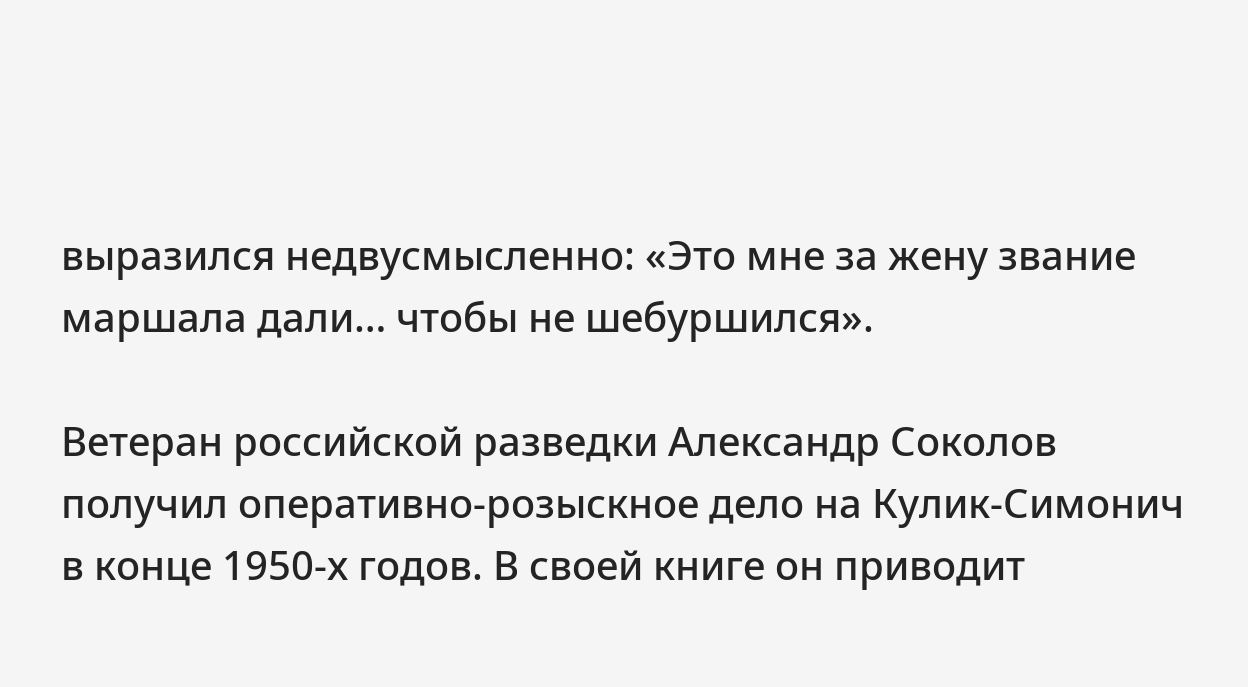выразился недвусмысленно: «Это мне за жену звание маршала дали… чтобы не шебуршился».

Ветеран российской разведки Александр Соколов получил оперативно-розыскное дело на Кулик-Симонич в конце 1950-х годов. В своей книге он приводит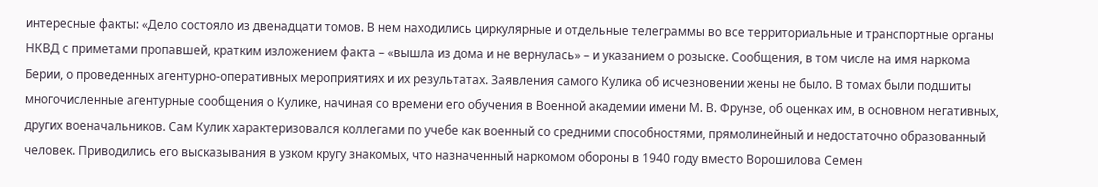интересные факты: «Дело состояло из двенадцати томов. В нем находились циркулярные и отдельные телеграммы во все территориальные и транспортные органы НКВД с приметами пропавшей, кратким изложением факта – «вышла из дома и не вернулась» – и указанием о розыске. Сообщения, в том числе на имя наркома Берии, о проведенных агентурно-оперативных мероприятиях и их результатах. Заявления самого Кулика об исчезновении жены не было. В томах были подшиты многочисленные агентурные сообщения о Кулике, начиная со времени его обучения в Военной академии имени М. В. Фрунзе, об оценках им, в основном негативных, других военачальников. Сам Кулик характеризовался коллегами по учебе как военный со средними способностями, прямолинейный и недостаточно образованный человек. Приводились его высказывания в узком кругу знакомых, что назначенный наркомом обороны в 1940 году вместо Ворошилова Семен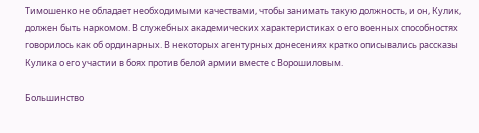Тимошенко не обладает необходимыми качествами, чтобы занимать такую должность, и он, Кулик, должен быть наркомом. В служебных академических характеристиках о его военных способностях говорилось как об ординарных. В некоторых агентурных донесениях кратко описывались рассказы Кулика о его участии в боях против белой армии вместе с Ворошиловым.

Большинство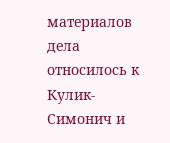материалов дела относилось к Кулик-Симонич и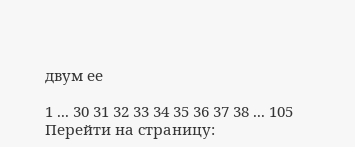двум ее

1 ... 30 31 32 33 34 35 36 37 38 ... 105
Перейти на страницу: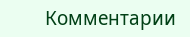Комментарии